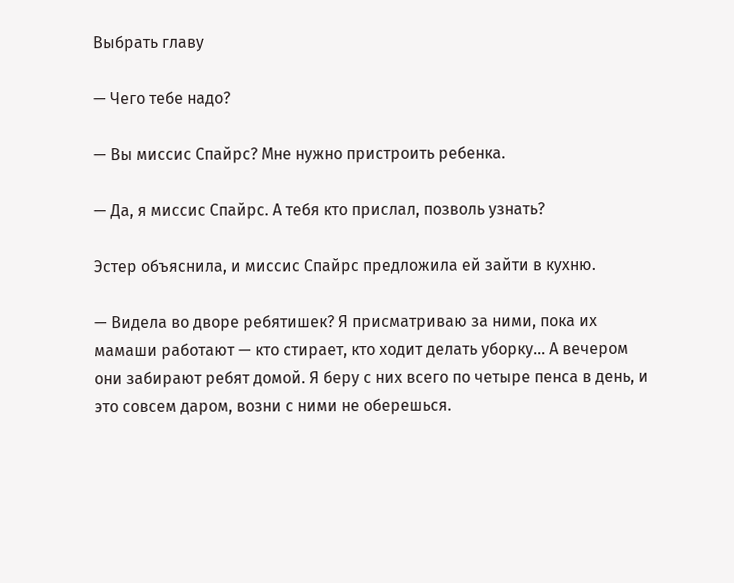Выбрать главу

— Чего тебе надо?

— Вы миссис Спайрс? Мне нужно пристроить ребенка.

— Да, я миссис Спайрс. А тебя кто прислал, позволь узнать?

Эстер объяснила, и миссис Спайрс предложила ей зайти в кухню.

— Видела во дворе ребятишек? Я присматриваю за ними, пока их мамаши работают — кто стирает, кто ходит делать уборку… А вечером они забирают ребят домой. Я беру с них всего по четыре пенса в день, и это совсем даром, возни с ними не оберешься.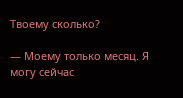Твоему сколько?

— Моему только месяц. Я могу сейчас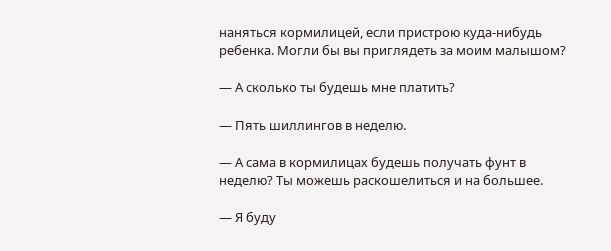наняться кормилицей, если пристрою куда-нибудь ребенка. Могли бы вы приглядеть за моим малышом?

— А сколько ты будешь мне платить?

— Пять шиллингов в неделю.

— А сама в кормилицах будешь получать фунт в неделю? Ты можешь раскошелиться и на большее.

— Я буду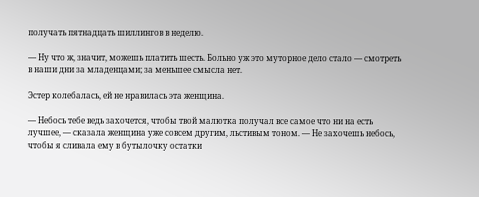получать пятнадцать шиллингов в неделю.

— Ну что ж, значит, можешь платить шесть. Больно уж это муторное дело стало — смотреть в наши дни за младенцами; за меньшее смысла нет.

Эстер колебалась, ей не нравилась эта женщина.

— Небось тебе ведь захочется, чтобы твой малютка получал все самое что ни на есть лучшее, — сказала женщина уже совсем другим, льстивым тоном. — Не захочешь небось, чтобы я сливала ему в бутылочку остатки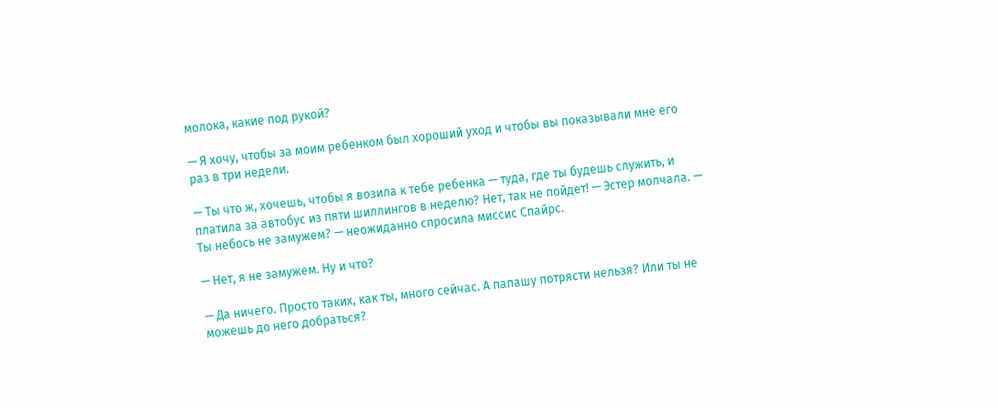молока, какие под рукой?

— Я хочу, чтобы за моим ребенком был хороший уход и чтобы вы показывали мне его раз в три недели.

— Ты что ж, хочешь, чтобы я возила к тебе ребенка — туда, где ты будешь служить, и платила за автобус из пяти шиллингов в неделю? Нет, так не пойдет! — Эстер молчала. — Ты небось не замужем? — неожиданно спросила миссис Спайрс.

— Нет, я не замужем. Ну и что?

— Да ничего. Просто таких, как ты, много сейчас. А папашу потрясти нельзя? Или ты не можешь до него добраться?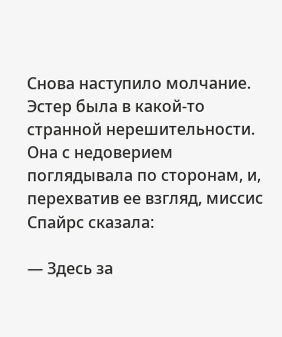Снова наступило молчание. Эстер была в какой-то странной нерешительности. Она с недоверием поглядывала по сторонам, и, перехватив ее взгляд, миссис Спайрс сказала:

— Здесь за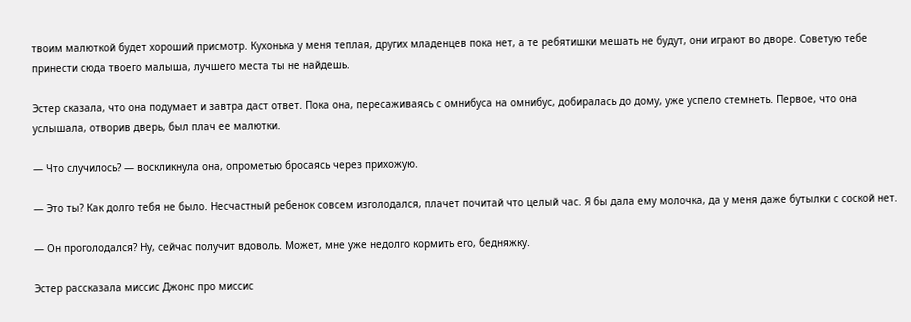твоим малюткой будет хороший присмотр. Кухонька у меня теплая, других младенцев пока нет, а те ребятишки мешать не будут, они играют во дворе. Советую тебе принести сюда твоего малыша, лучшего места ты не найдешь.

Эстер сказала, что она подумает и завтра даст ответ. Пока она, пересаживаясь с омнибуса на омнибус, добиралась до дому, уже успело стемнеть. Первое, что она услышала, отворив дверь, был плач ее малютки.

— Что случилось? — воскликнула она, опрометью бросаясь через прихожую.

— Это ты? Как долго тебя не было. Несчастный ребенок совсем изголодался, плачет почитай что целый час. Я бы дала ему молочка, да у меня даже бутылки с соской нет.

— Он проголодался? Ну, сейчас получит вдоволь. Может, мне уже недолго кормить его, бедняжку.

Эстер рассказала миссис Джонс про миссис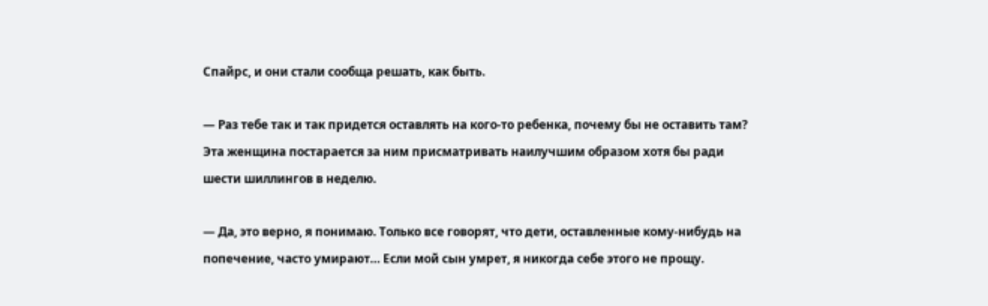Спайрс, и они стали сообща решать, как быть.

— Раз тебе так и так придется оставлять на кого-то ребенка, почему бы не оставить там? Эта женщина постарается за ним присматривать наилучшим образом хотя бы ради шести шиллингов в неделю.

— Да, это верно, я понимаю. Только все говорят, что дети, оставленные кому-нибудь на попечение, часто умирают… Если мой сын умрет, я никогда себе этого не прощу.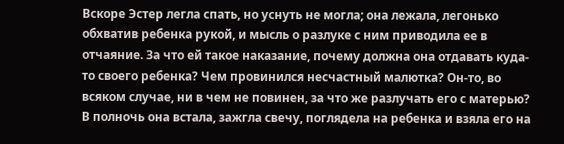Вскоре Эстер легла спать, но уснуть не могла; она лежала, легонько обхватив ребенка рукой, и мысль о разлуке с ним приводила ее в отчаяние. За что ей такое наказание, почему должна она отдавать куда-то своего ребенка? Чем провинился несчастный малютка? Он-то, во всяком случае, ни в чем не повинен, за что же разлучать его с матерью? В полночь она встала, зажгла свечу, поглядела на ребенка и взяла его на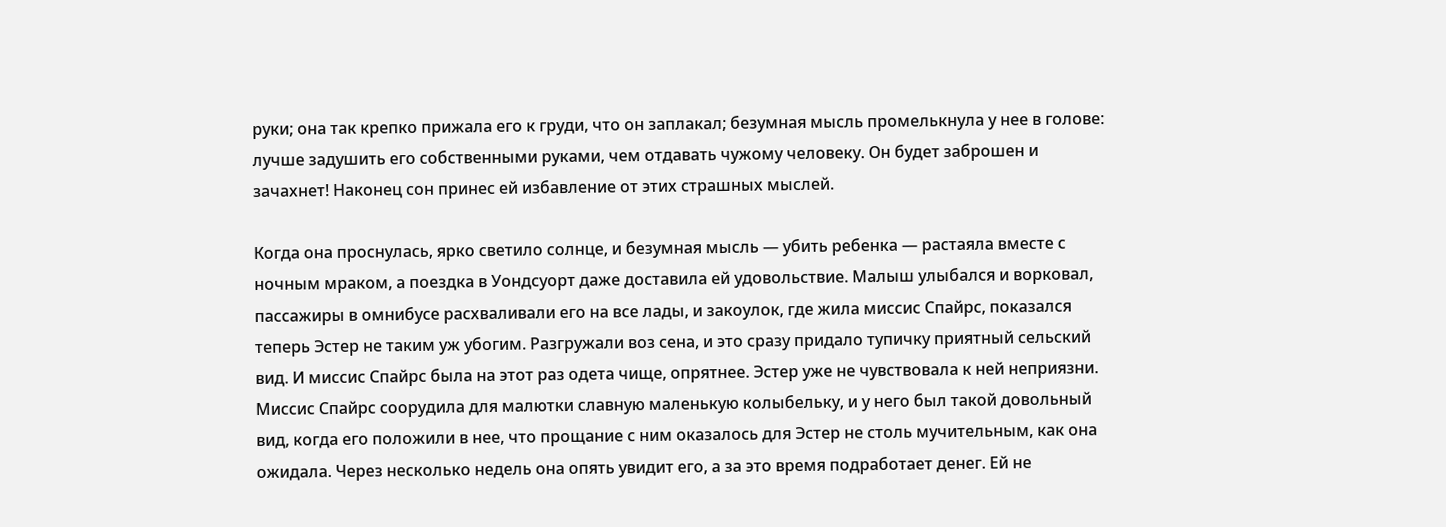руки; она так крепко прижала его к груди, что он заплакал; безумная мысль промелькнула у нее в голове: лучше задушить его собственными руками, чем отдавать чужому человеку. Он будет заброшен и зачахнет! Наконец сон принес ей избавление от этих страшных мыслей.

Когда она проснулась, ярко светило солнце, и безумная мысль — убить ребенка — растаяла вместе с ночным мраком, а поездка в Уондсуорт даже доставила ей удовольствие. Малыш улыбался и ворковал, пассажиры в омнибусе расхваливали его на все лады, и закоулок, где жила миссис Спайрс, показался теперь Эстер не таким уж убогим. Разгружали воз сена, и это сразу придало тупичку приятный сельский вид. И миссис Спайрс была на этот раз одета чище, опрятнее. Эстер уже не чувствовала к ней неприязни. Миссис Спайрс соорудила для малютки славную маленькую колыбельку, и у него был такой довольный вид, когда его положили в нее, что прощание с ним оказалось для Эстер не столь мучительным, как она ожидала. Через несколько недель она опять увидит его, а за это время подработает денег. Ей не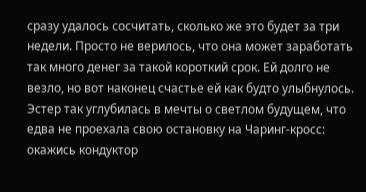сразу удалось сосчитать, сколько же это будет за три недели. Просто не верилось, что она может заработать так много денег за такой короткий срок. Ей долго не везло, но вот наконец счастье ей как будто улыбнулось. Эстер так углубилась в мечты о светлом будущем, что едва не проехала свою остановку на Чаринг-кросс: окажись кондуктор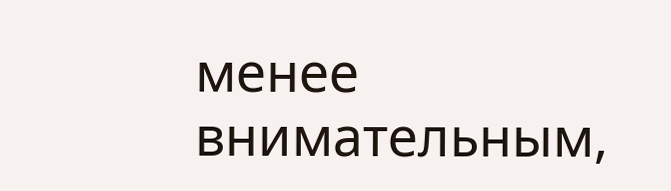менее внимательным,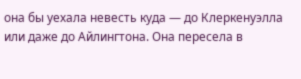она бы уехала невесть куда — до Клеркенуэлла или даже до Айлингтона. Она пересела в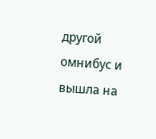другой омнибус и вышла на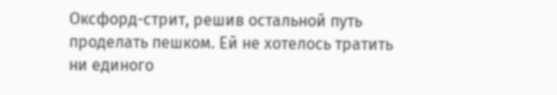Оксфорд-стрит, решив остальной путь проделать пешком. Ей не хотелось тратить ни единого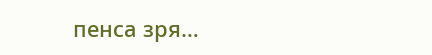пенса зря…